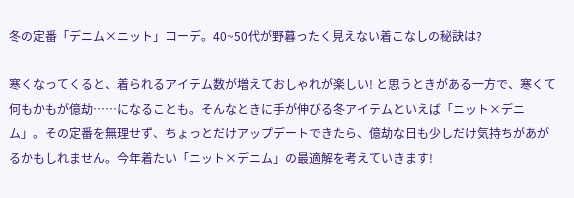冬の定番「デニム×ニット」コーデ。40~50代が野暮ったく見えない着こなしの秘訣は?

寒くなってくると、着られるアイテム数が増えておしゃれが楽しい! と思うときがある一方で、寒くて何もかもが億劫……になることも。そんなときに手が伸びる冬アイテムといえば「ニット×デニム」。その定番を無理せず、ちょっとだけアップデートできたら、億劫な日も少しだけ気持ちがあがるかもしれません。今年着たい「ニット×デニム」の最適解を考えていきます!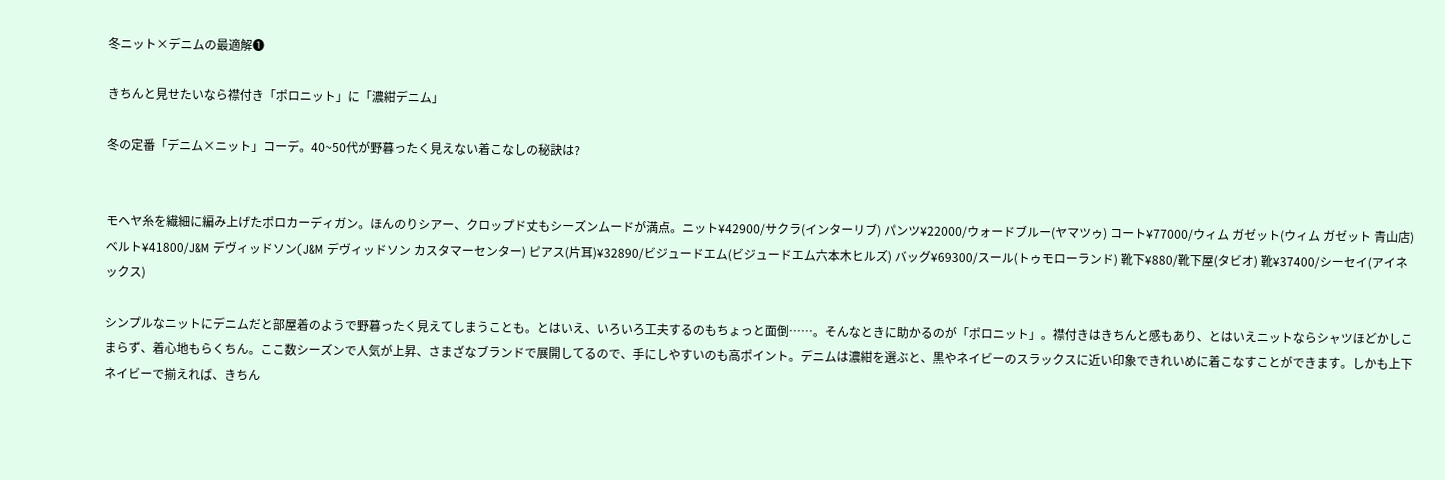冬ニット×デニムの最適解❶

きちんと見せたいなら襟付き「ポロニット」に「濃紺デニム」

冬の定番「デニム×ニット」コーデ。40~50代が野暮ったく見えない着こなしの秘訣は?


モヘヤ糸を繊細に編み上げたポロカーディガン。ほんのりシアー、クロップド丈もシーズンムードが満点。ニット¥42900/サクラ(インターリブ) パンツ¥22000/ウォードブルー(ヤマツゥ) コート¥77000/ウィム ガゼット(ウィム ガゼット 青山店) ベルト¥41800/J&M デヴィッドソン(J&M デヴィッドソン カスタマーセンター) ピアス(片耳)¥32890/ビジュードエム(ビジュードエム六本木ヒルズ) バッグ¥69300/スール(トゥモローランド) 靴下¥880/靴下屋(タビオ) 靴¥37400/シーセイ(アイネックス)

シンプルなニットにデニムだと部屋着のようで野暮ったく見えてしまうことも。とはいえ、いろいろ工夫するのもちょっと面倒……。そんなときに助かるのが「ポロニット」。襟付きはきちんと感もあり、とはいえニットならシャツほどかしこまらず、着心地もらくちん。ここ数シーズンで人気が上昇、さまざなブランドで展開してるので、手にしやすいのも高ポイント。デニムは濃紺を選ぶと、黒やネイビーのスラックスに近い印象できれいめに着こなすことができます。しかも上下ネイビーで揃えれば、きちん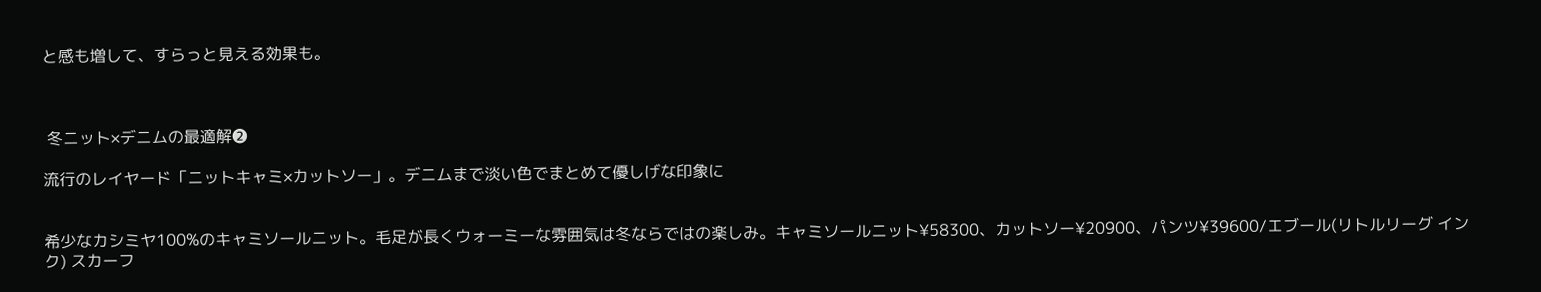と感も増して、すらっと見える効果も。



 冬ニット×デニムの最適解❷

流行のレイヤード「ニットキャミ×カットソー」。デニムまで淡い色でまとめて優しげな印象に


希少なカシミヤ100%のキャミソールニット。毛足が長くウォーミーな雰囲気は冬ならではの楽しみ。キャミソールニット¥58300、カットソー¥20900、パンツ¥39600/エブール(リトルリーグ インク) スカーフ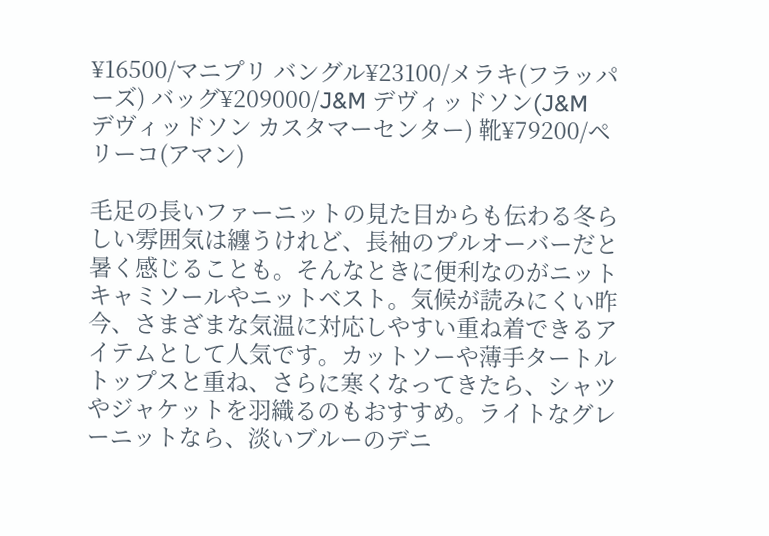¥16500/マニプリ バングル¥23100/メラキ(フラッパーズ) バッグ¥209000/J&M デヴィッドソン(J&M デヴィッドソン カスタマーセンター) 靴¥79200/ペリーコ(アマン)

毛足の長いファーニットの見た目からも伝わる冬らしい雰囲気は纏うけれど、長袖のプルオーバーだと暑く感じることも。そんなときに便利なのがニットキャミソールやニットベスト。気候が読みにくい昨今、さまざまな気温に対応しやすい重ね着できるアイテムとして人気です。カットソーや薄手タートルトップスと重ね、さらに寒くなってきたら、シャツやジャケットを羽織るのもおすすめ。ライトなグレーニットなら、淡いブルーのデニ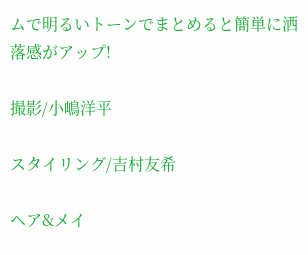ムで明るいトーンでまとめると簡単に洒落感がアップ!

撮影/小嶋洋平

スタイリング/吉村友希

ヘア&メイ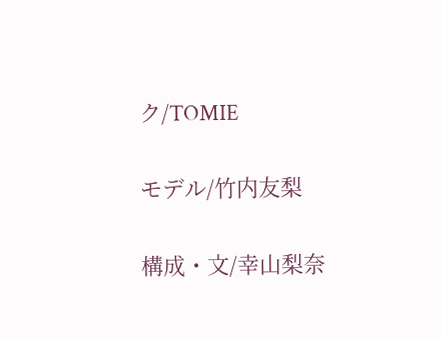ク/TOMIE

モデル/竹内友梨

構成・文/幸山梨奈